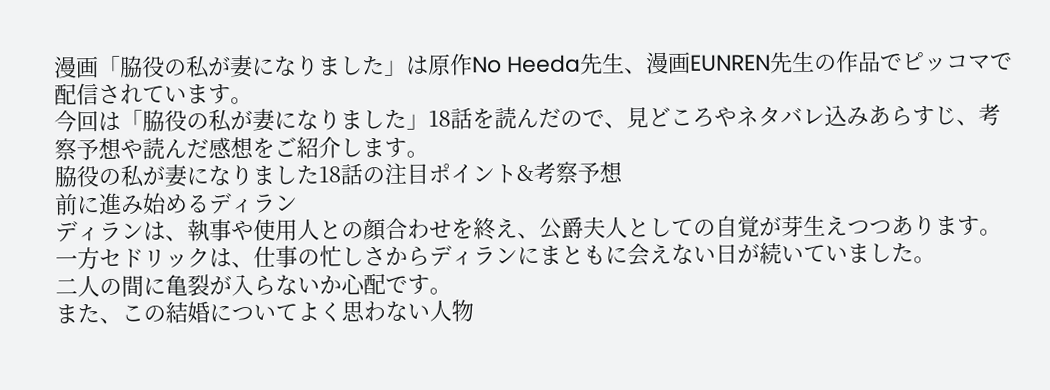漫画「脇役の私が妻になりました」は原作No Heeda先生、漫画EUNREN先生の作品でピッコマで配信されています。
今回は「脇役の私が妻になりました」18話を読んだので、見どころやネタバレ込みあらすじ、考察予想や読んだ感想をご紹介します。
脇役の私が妻になりました18話の注目ポイント&考察予想
前に進み始めるディラン
ディランは、執事や使用人との顔合わせを終え、公爵夫人としての自覚が芽生えつつあります。
一方セドリックは、仕事の忙しさからディランにまともに会えない日が続いていました。
二人の間に亀裂が入らないか心配です。
また、この結婚についてよく思わない人物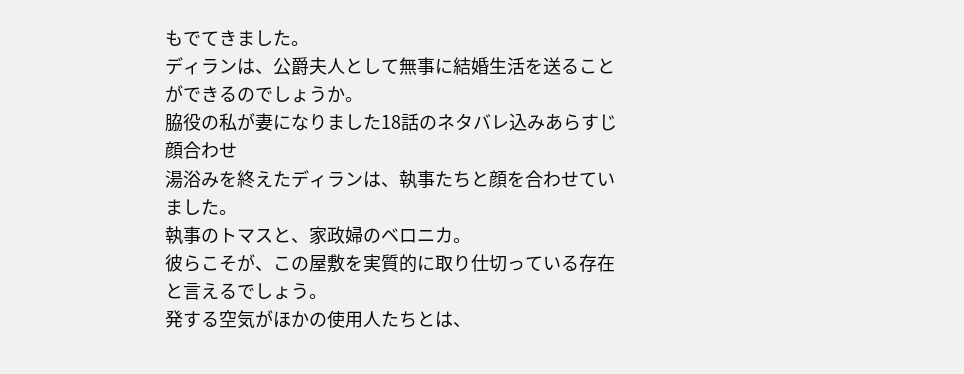もでてきました。
ディランは、公爵夫人として無事に結婚生活を送ることができるのでしょうか。
脇役の私が妻になりました18話のネタバレ込みあらすじ
顔合わせ
湯浴みを終えたディランは、執事たちと顔を合わせていました。
執事のトマスと、家政婦のベロニカ。
彼らこそが、この屋敷を実質的に取り仕切っている存在と言えるでしょう。
発する空気がほかの使用人たちとは、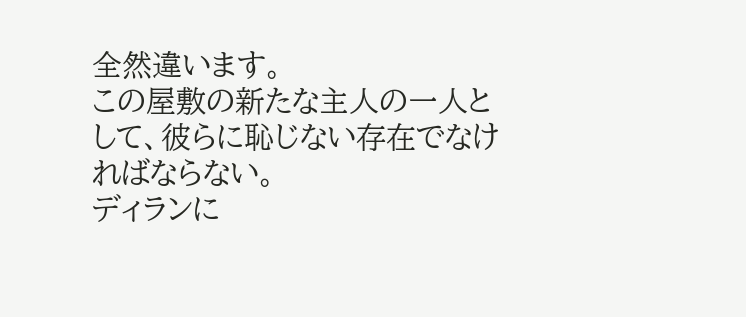全然違います。
この屋敷の新たな主人の一人として、彼らに恥じない存在でなければならない。
ディランに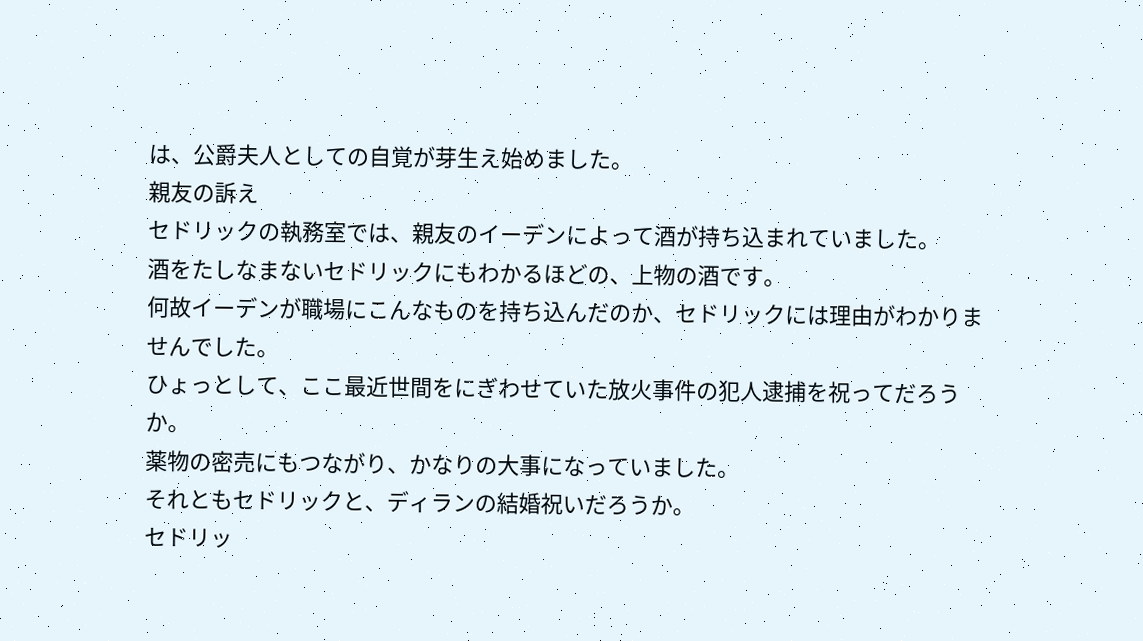は、公爵夫人としての自覚が芽生え始めました。
親友の訴え
セドリックの執務室では、親友のイーデンによって酒が持ち込まれていました。
酒をたしなまないセドリックにもわかるほどの、上物の酒です。
何故イーデンが職場にこんなものを持ち込んだのか、セドリックには理由がわかりませんでした。
ひょっとして、ここ最近世間をにぎわせていた放火事件の犯人逮捕を祝ってだろうか。
薬物の密売にもつながり、かなりの大事になっていました。
それともセドリックと、ディランの結婚祝いだろうか。
セドリッ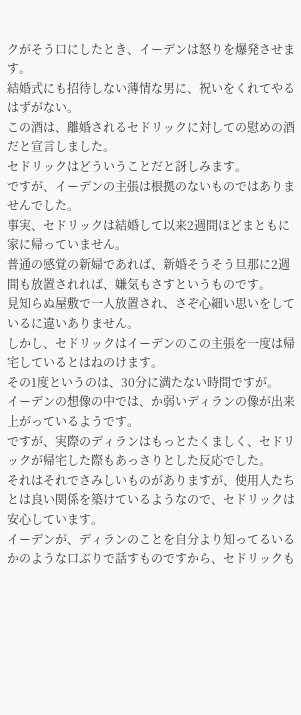クがそう口にしたとき、イーデンは怒りを爆発させます。
結婚式にも招待しない薄情な男に、祝いをくれてやるはずがない。
この酒は、離婚されるセドリックに対しての慰めの酒だと宣言しました。
セドリックはどういうことだと訝しみます。
ですが、イーデンの主張は根拠のないものではありませんでした。
事実、セドリックは結婚して以来2週間ほどまともに家に帰っていません。
普通の感覚の新婦であれば、新婚そうそう旦那に2週間も放置されれば、嫌気もさすというものです。
見知らぬ屋敷で一人放置され、さぞ心細い思いをしているに違いありません。
しかし、セドリックはイーデンのこの主張を一度は帰宅しているとはねのけます。
その1度というのは、30分に満たない時間ですが。
イーデンの想像の中では、か弱いディランの像が出来上がっているようです。
ですが、実際のディランはもっとたくましく、セドリックが帰宅した際もあっさりとした反応でした。
それはそれでさみしいものがありますが、使用人たちとは良い関係を築けているようなので、セドリックは安心しています。
イーデンが、ディランのことを自分より知ってるいるかのような口ぶりで話すものですから、セドリックも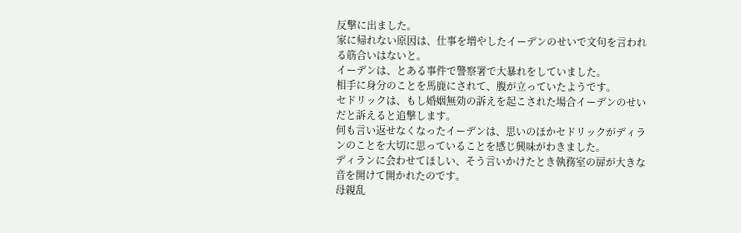反撃に出ました。
家に帰れない原因は、仕事を増やしたイーデンのせいで文句を言われる筋合いはないと。
イーデンは、とある事件で警察署で大暴れをしていました。
相手に身分のことを馬鹿にされて、腹が立っていたようです。
セドリックは、もし婚姻無効の訴えを起こされた場合イーデンのせいだと訴えると追撃します。
何も言い返せなくなったイーデンは、思いのほかセドリックがディランのことを大切に思っていることを感じ興味がわきました。
ディランに会わせてほしい、そう言いかけたとき執務室の扉が大きな音を開けて開かれたのです。
母親乱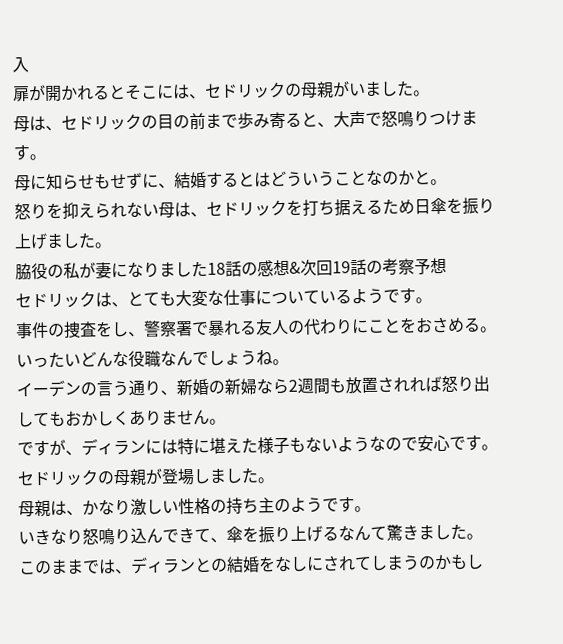入
扉が開かれるとそこには、セドリックの母親がいました。
母は、セドリックの目の前まで歩み寄ると、大声で怒鳴りつけます。
母に知らせもせずに、結婚するとはどういうことなのかと。
怒りを抑えられない母は、セドリックを打ち据えるため日傘を振り上げました。
脇役の私が妻になりました18話の感想&次回19話の考察予想
セドリックは、とても大変な仕事についているようです。
事件の捜査をし、警察署で暴れる友人の代わりにことをおさめる。
いったいどんな役職なんでしょうね。
イーデンの言う通り、新婚の新婦なら2週間も放置されれば怒り出してもおかしくありません。
ですが、ディランには特に堪えた様子もないようなので安心です。
セドリックの母親が登場しました。
母親は、かなり激しい性格の持ち主のようです。
いきなり怒鳴り込んできて、傘を振り上げるなんて驚きました。
このままでは、ディランとの結婚をなしにされてしまうのかもし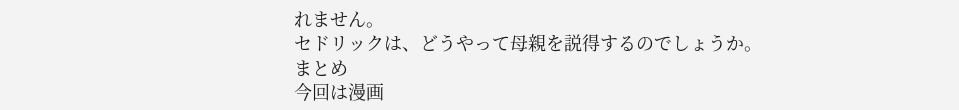れません。
セドリックは、どうやって母親を説得するのでしょうか。
まとめ
今回は漫画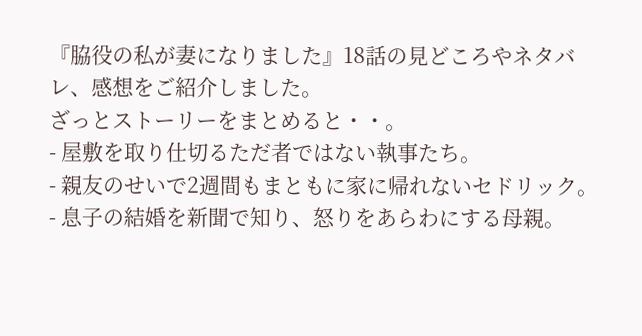『脇役の私が妻になりました』18話の見どころやネタバレ、感想をご紹介しました。
ざっとストーリーをまとめると・・。
- 屋敷を取り仕切るただ者ではない執事たち。
- 親友のせいで2週間もまともに家に帰れないセドリック。
- 息子の結婚を新聞で知り、怒りをあらわにする母親。